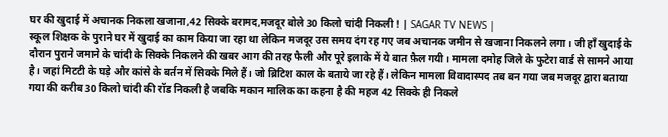घर की खुदाई में अचानक निकला खजाना,42 सिक्के बरामद,मजदूर बोले 30 किलो चांदी निकली ! | SAGAR TV NEWS |
स्कूल शिक्षक के पुराने घर में खुदाई का काम किया जा रहा था लेकिन मजदूर उस समय दंग रह गए जब अचानक जमीन से खजाना निकलने लगा। जी हाँ खुदाई के दौरान पुराने जमाने के चांदी के सिक्के निकलने की खबर आग की तरह फैली और पूरे इलाके में ये बात फ़ैल गयी। मामला दमोह जिले के फुटेरा वार्ड से सामने आया है। जहां मिटटी के घड़े और कांसे के बर्तन में सिक्के मिले हैं। जो ब्रिटिश काल के बताये जा रहे हैं। लेकिन मामला विवादास्पद तब बन गया जब मजदूर द्वारा बताया गया की करीब 30 किलो चांदी की रॉड निकली है जबकि मकान मालिक का कहना है की महज 42 सिक्के ही निकले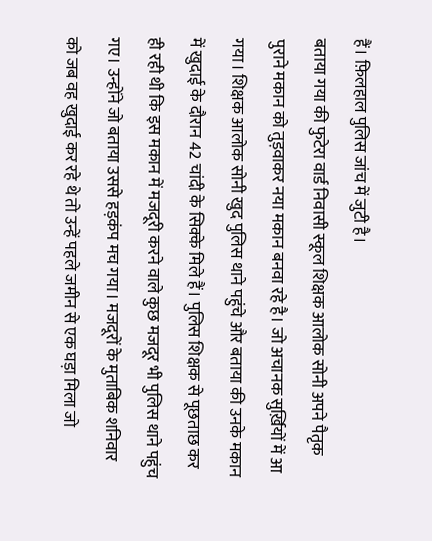हैं। फ़िलहाल पुलिस जांच में जुटी है।
बताया गया की फुटेरा वार्ड निवासी स्कूल शिक्षक आलोक सोनी अपने पैतृक पुराने मकान को तुड़वाकर नया मकान बनवा रहे है। जो अचानक सुर्ख़ियों में आ गया। शिक्षक आलोक सोनी खुद पुलिस थाने पहुंचे और बताया की उनके मकान में खुदाई के दौरान 42 चांदी के सिक्के मिले हैं। पुलिस शिक्षक से पूछताछ कर ही रही थी कि इस मकान में मजदूरी करने वाले कुछ मजदूर भी पुलिस थाने पहुंच गए। उन्होंने जो बताया उससे हड़कंप मच गया। मजदूरों के मुताबिक शनिवार को जब वह खुदाई कर रहे थे तो उन्हें पहले जमीन से एक घड़ा मिला जो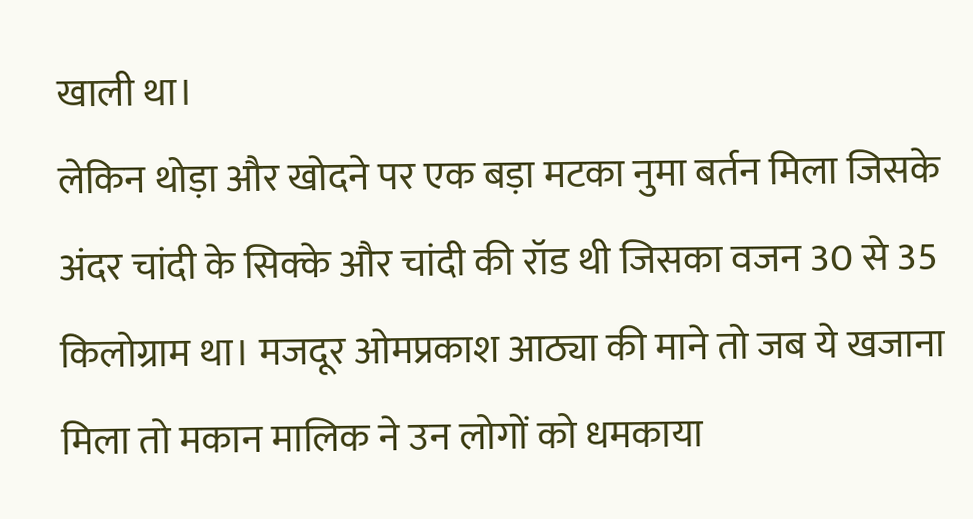खाली था।
लेकिन थोड़ा और खोदने पर एक बड़ा मटका नुमा बर्तन मिला जिसके अंदर चांदी के सिक्के और चांदी की रॉड थी जिसका वजन 30 से 35 किलोग्राम था। मजदूर ओमप्रकाश आठ्या की माने तो जब ये खजाना मिला तो मकान मालिक ने उन लोगों को धमकाया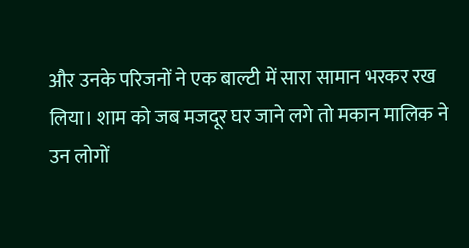और उनके परिजनों ने एक बाल्टी में सारा सामान भरकर रख लिया। शाम को जब मजदूर घर जाने लगे तो मकान मालिक ने उन लोगों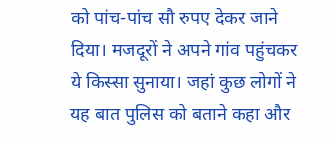को पांच-पांच सौ रुपए देकर जाने दिया। मजदूरों ने अपने गांव पहुंचकर ये किस्सा सुनाया। जहां कुछ लोगों ने यह बात पुलिस को बताने कहा और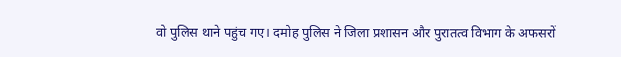वो पुलिस थाने पहुंच गए। दमोह पुलिस ने जिला प्रशासन और पुरातत्व विभाग के अफसरों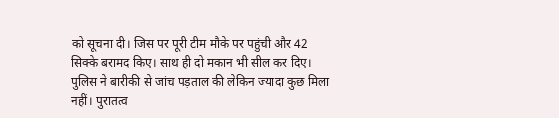को सूचना दी। जिस पर पूरी टीम मौके पर पहुंची और 42 सिक्के बरामद किए। साथ ही दो मकान भी सील कर दिए।
पुलिस ने बारीकी से जांच पड़ताल की लेकिन ज्यादा कुछ मिला नहीं। पुरातत्व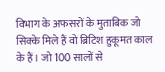विभाग के अफसरों के मुताबिक जो सिक्के मिले हैं वो ब्रिटिश हुकूमत काल के हैं। जो 100 सालों से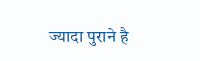ज्यादा पुराने है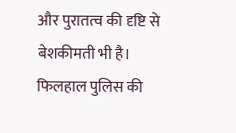और पुरातत्व की दृष्टि से बेशकीमती भी है। फिलहाल पुलिस की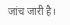जांच जारी है।